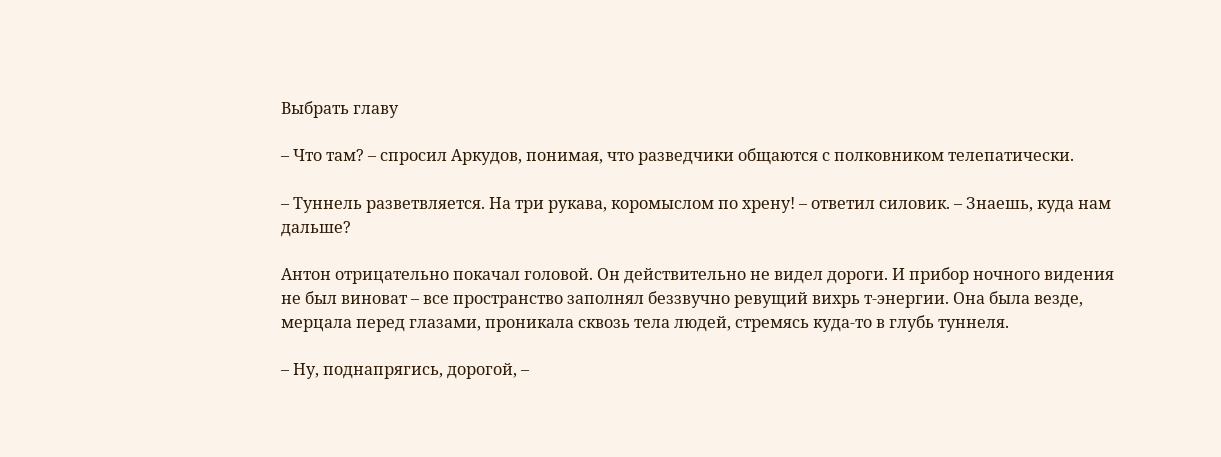Выбрать главу

– Что там? – спросил Аркудов, понимая, что разведчики общаются с полковником телепатически.

– Туннель разветвляется. На три рукава, коромыслом по хрену! – ответил силовик. – Знаешь, куда нам дальше?

Антон отрицательно покачал головой. Он действительно не видел дороги. И прибор ночного видения не был виноват – все пространство заполнял беззвучно ревущий вихрь т-энергии. Она была везде, мерцала перед глазами, проникала сквозь тела людей, стремясь куда-то в глубь туннеля.

– Ну, поднапрягись, дорогой, –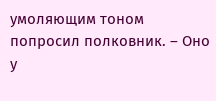умоляющим тоном попросил полковник. – Оно у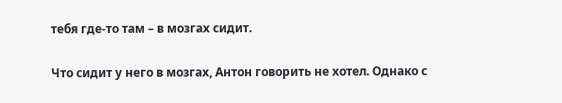тебя где-то там – в мозгах сидит.

Что сидит у него в мозгах, Антон говорить не хотел. Однако с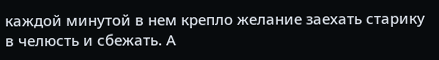каждой минутой в нем крепло желание заехать старику в челюсть и сбежать. А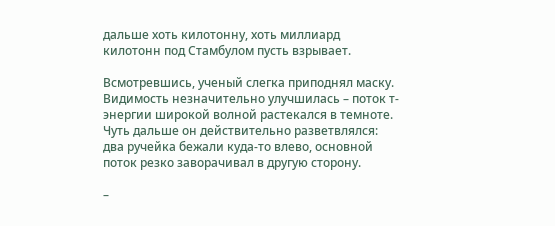дальше хоть килотонну, хоть миллиард килотонн под Стамбулом пусть взрывает.

Всмотревшись, ученый слегка приподнял маску. Видимость незначительно улучшилась – поток т-энергии широкой волной растекался в темноте. Чуть дальше он действительно разветвлялся: два ручейка бежали куда-то влево, основной поток резко заворачивал в другую сторону.

–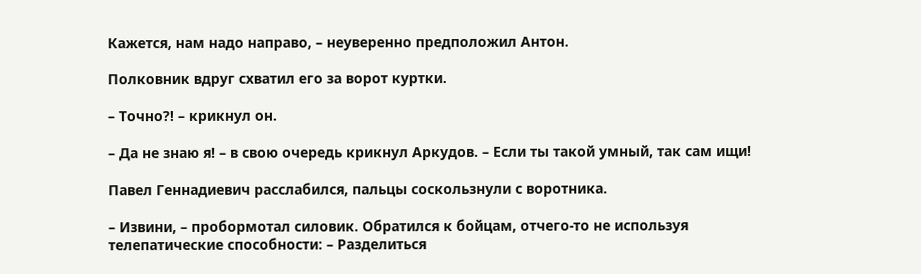Кажется, нам надо направо, – неуверенно предположил Антон.

Полковник вдруг схватил его за ворот куртки.

– Точно?! – крикнул он.

– Да не знаю я! – в свою очередь крикнул Аркудов. – Если ты такой умный, так сам ищи!

Павел Геннадиевич расслабился, пальцы соскользнули с воротника.

– Извини, – пробормотал силовик. Обратился к бойцам, отчего-то не используя телепатические способности: – Разделиться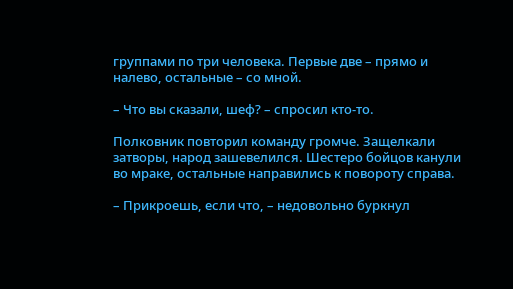группами по три человека. Первые две – прямо и налево, остальные – со мной.

– Что вы сказали, шеф? – спросил кто-то.

Полковник повторил команду громче. Защелкали затворы, народ зашевелился. Шестеро бойцов канули во мраке, остальные направились к повороту справа.

– Прикроешь, если что, – недовольно буркнул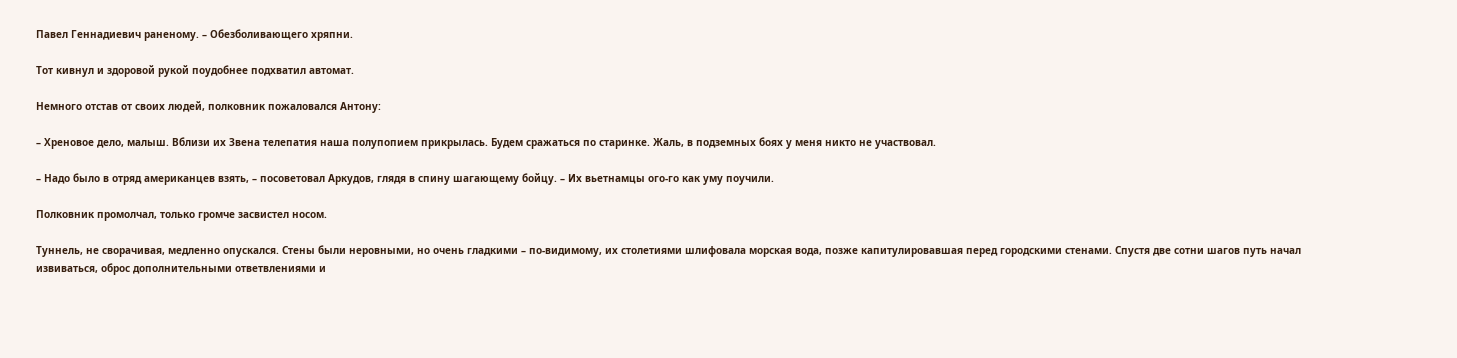Павел Геннадиевич раненому. – Обезболивающего хряпни.

Тот кивнул и здоровой рукой поудобнее подхватил автомат.

Немного отстав от своих людей, полковник пожаловался Антону:

– Хреновое дело, малыш. Вблизи их Звена телепатия наша полупопием прикрылась. Будем сражаться по старинке. Жаль, в подземных боях у меня никто не участвовал.

– Надо было в отряд американцев взять, – посоветовал Аркудов, глядя в спину шагающему бойцу. – Их вьетнамцы ого-го как уму поучили.

Полковник промолчал, только громче засвистел носом.

Туннель, не сворачивая, медленно опускался. Стены были неровными, но очень гладкими – по-видимому, их столетиями шлифовала морская вода, позже капитулировавшая перед городскими стенами. Спустя две сотни шагов путь начал извиваться, оброс дополнительными ответвлениями и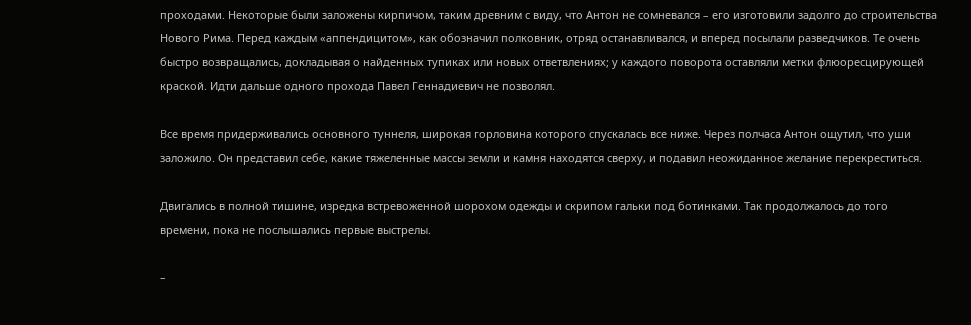проходами. Некоторые были заложены кирпичом, таким древним с виду, что Антон не сомневался – его изготовили задолго до строительства Нового Рима. Перед каждым «аппендицитом», как обозначил полковник, отряд останавливался, и вперед посылали разведчиков. Те очень быстро возвращались, докладывая о найденных тупиках или новых ответвлениях; у каждого поворота оставляли метки флюоресцирующей краской. Идти дальше одного прохода Павел Геннадиевич не позволял.

Все время придерживались основного туннеля, широкая горловина которого спускалась все ниже. Через полчаса Антон ощутил, что уши заложило. Он представил себе, какие тяжеленные массы земли и камня находятся сверху, и подавил неожиданное желание перекреститься.

Двигались в полной тишине, изредка встревоженной шорохом одежды и скрипом гальки под ботинками. Так продолжалось до того времени, пока не послышались первые выстрелы.

–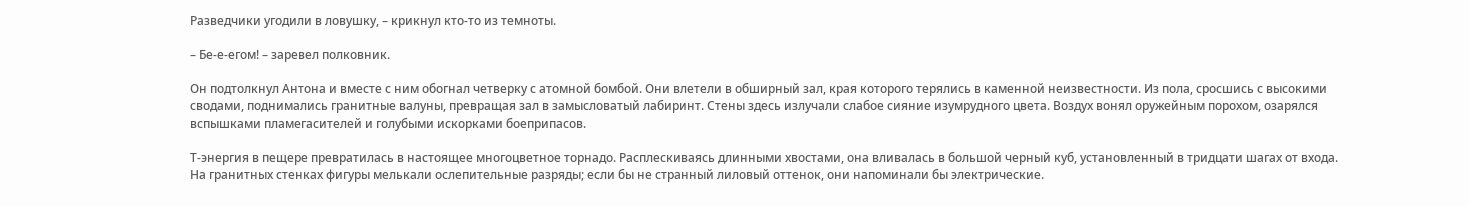Разведчики угодили в ловушку, – крикнул кто-то из темноты.

– Бе-е-егом! – заревел полковник.

Он подтолкнул Антона и вместе с ним обогнал четверку с атомной бомбой. Они влетели в обширный зал, края которого терялись в каменной неизвестности. Из пола, сросшись с высокими сводами, поднимались гранитные валуны, превращая зал в замысловатый лабиринт. Стены здесь излучали слабое сияние изумрудного цвета. Воздух вонял оружейным порохом, озарялся вспышками пламегасителей и голубыми искорками боеприпасов.

Т-энергия в пещере превратилась в настоящее многоцветное торнадо. Расплескиваясь длинными хвостами, она вливалась в большой черный куб, установленный в тридцати шагах от входа. На гранитных стенках фигуры мелькали ослепительные разряды; если бы не странный лиловый оттенок, они напоминали бы электрические.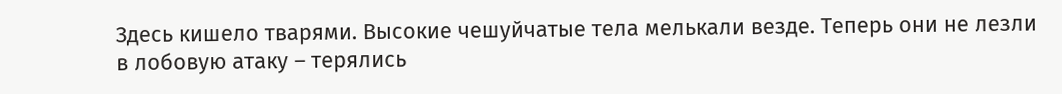Здесь кишело тварями. Высокие чешуйчатые тела мелькали везде. Теперь они не лезли в лобовую атаку – терялись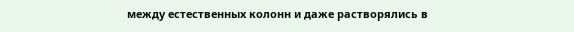между естественных колонн и даже растворялись в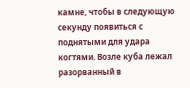камне, чтобы в следующую секунду появиться с поднятыми для удара когтями. Возле куба лежал разорванный в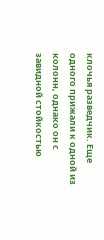клочья разведчик. Еще одного прижали к одной из колонн, однако он с завидной стойкостью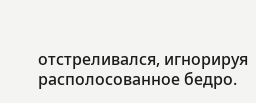отстреливался, игнорируя располосованное бедро.